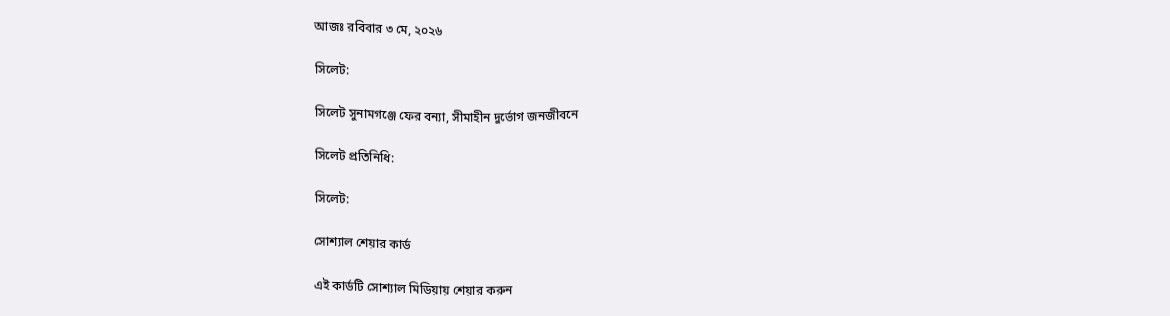আজঃ রবিবার ৩ মে, ২০২৬

সিলেট:

সিলেট সুনামগঞ্জে ফের বন্যা, সীমাহীন দুর্ভোগ জনজীবনে

সিলেট প্রতিনিধি:

সিলেট:

সোশ্যাল শেয়ার কার্ড

এই কার্ডটি সোশ্যাল মিডিয়ায় শেয়ার করুন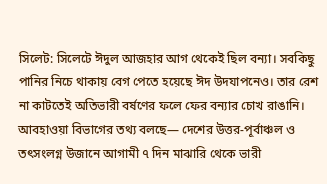সিলেট: সিলেটে ঈদুল আজহার আগ থেকেই ছিল বন্যা। সবকিছু পানির নিচে থাকায় বেগ পেতে হয়েছে ঈদ উদযাপনেও। তার রেশ না কাটতেই অতিভারী বর্ষণের ফলে ফের বন্যার চোখ রাঙানি। আবহাওয়া বিভাগের তথ্য বলছে— দেশের উত্তর-পূর্বাঞ্চল ও তৎসংলগ্ন উজানে আগামী ৭ দিন মাঝারি থেকে ভারী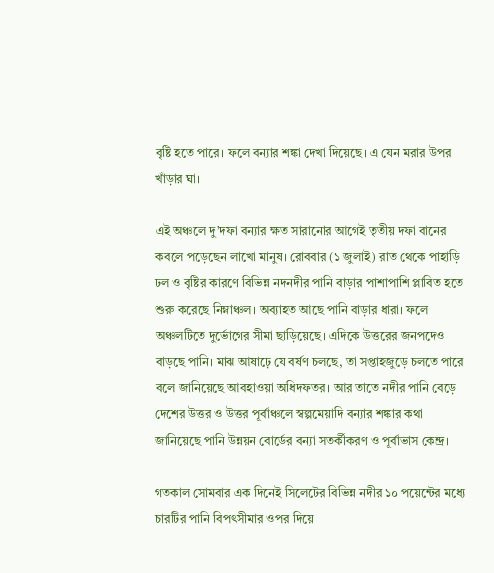বৃষ্টি হতে পারে। ফলে বন্যার শঙ্কা দেখা দিয়েছে। এ যেন মরার উপর খাঁড়ার ঘা।

এই অঞ্চলে দু’দফা বন্যার ক্ষত সারানোর আগেই তৃতীয় দফা বানের কবলে পড়েছেন লাখো মানুষ। রোববার (১ জুলাই) রাত থেকে পাহাড়ি ঢল ও বৃষ্টির কারণে বিভিন্ন নদনদীর পানি বাড়ার পাশাপাশি প্লাবিত হতে শুরু করেছে নিম্নাঞ্চল। অব্যাহত আছে পানি বাড়ার ধারা। ফলে অঞ্চলটিতে দুর্ভোগের সীমা ছাড়িয়েছে। এদিকে উত্তরের জনপদেও বাড়ছে পানি। মাঝ আষাঢ়ে যে বর্ষণ চলছে, তা সপ্তাহজুড়ে চলতে পারে বলে জানিয়েছে আবহাওয়া অধিদফতর। আর তাতে নদীর পানি বেড়ে দেশের উত্তর ও উত্তর পূর্বাঞ্চলে স্বল্পমেয়াদি বন্যার শঙ্কার কথা জানিয়েছে পানি উন্নয়ন বোর্ডের বন্যা সতর্কীকরণ ও পূর্বাভাস কেন্দ্র।

গতকাল সোমবার এক দিনেই সিলেটের বিভিন্ন নদীর ১০ পয়েন্টের মধ্যে চারটির পানি বিপৎসীমার ওপর দিয়ে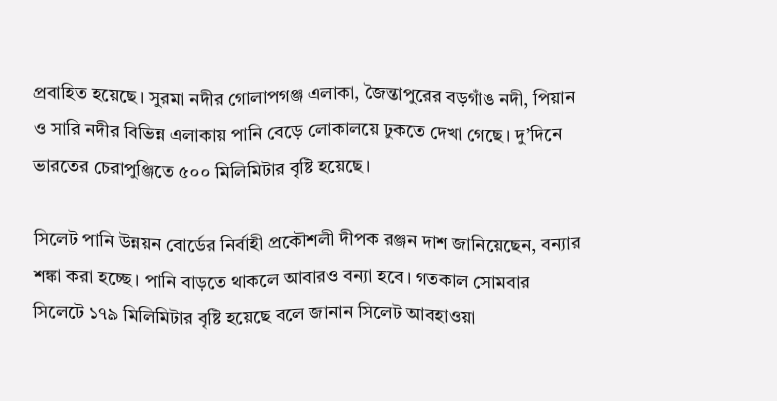প্রবাহিত হয়েছে। সুরমা নদীর গোলাপগঞ্জ এলাকা, জৈন্তাপুরের বড়গাঁঙ নদী, পিয়ান ও সারি নদীর বিভিন্ন এলাকায় পানি বেড়ে লোকালয়ে ঢুকতে দেখা গেছে। দু’দিনে ভারতের চেরাপুঞ্জিতে ৫০০ মিলিমিটার বৃষ্টি হয়েছে।

সিলেট পানি উন্নয়ন বোর্ডের নির্বাহী প্রকৌশলী দীপক রঞ্জন দাশ জানিয়েছেন, বন্যার শঙ্কা করা হচ্ছে। পানি বাড়তে থাকলে আবারও বন্যা হবে। গতকাল সোমবার সিলেটে ১৭৯ মিলিমিটার বৃষ্টি হয়েছে বলে জানান সিলেট আবহাওয়া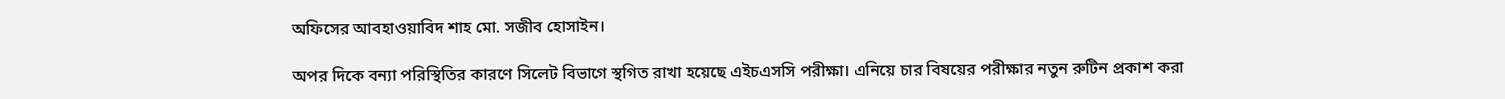অফিসের আবহাওয়াবিদ শাহ মো. সজীব হোসাইন।

অপর দিকে বন্যা পরিস্থিতির কারণে সিলেট বিভাগে স্থগিত রাখা হয়েছে এইচএসসি পরীক্ষা। এনিয়ে চার বিষয়ের পরীক্ষার নতুন রুটিন প্রকাশ করা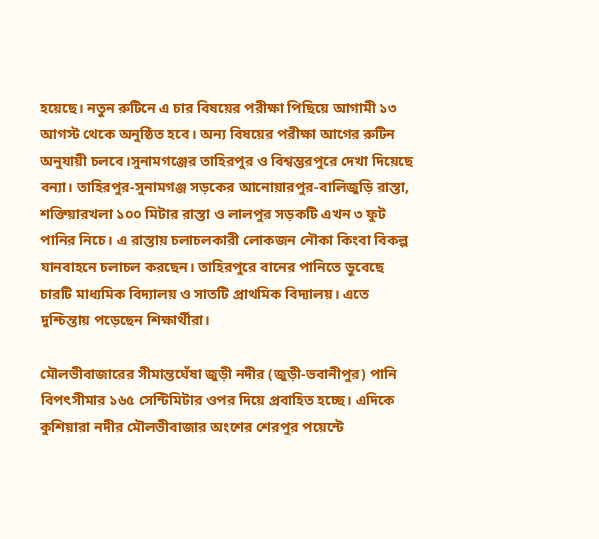হয়েছে। নতুন রুটিনে এ চার বিষয়ের পরীক্ষা পিছিয়ে আগামী ১৩ আগস্ট থেকে অনুষ্ঠিত হবে। অন্য বিষয়ের পরীক্ষা আগের রুটিন অনুযায়ী চলবে।সুনামগঞ্জের তাহিরপুর ও বিশ্বম্ভরপুরে দেখা দিয়েছে বন্যা। তাহিরপুর-সুনামগঞ্জ সড়কের আনোয়ারপুর-বালিজুড়ি রাস্তা, শক্তিয়ারখলা ১০০ মিটার রাস্তা ও লালপুর সড়কটি এখন ৩ ফুট পানির নিচে। এ রাস্তায় চলাচলকারী লোকজন নৌকা কিংবা বিকল্প যানবাহনে চলাচল করছেন। তাহিরপুরে বানের পানিতে ডুবেছে চারটি মাধ্যমিক বিদ্যালয় ও সাতটি প্রাথমিক বিদ্যালয়। এতে দুশ্চিন্তায় পড়েছেন শিক্ষার্থীরা।

মৌলভীবাজারের সীমান্তঘেঁষা জুড়ী নদীর (জুড়ী-ভবানীপুর) পানি বিপৎসীমার ১৬৫ সেন্টিমিটার ওপর দিয়ে প্রবাহিত হচ্ছে। এদিকে কুশিয়ারা নদীর মৌলভীবাজার অংশের শেরপুর পয়েন্টে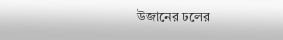উজানের ঢলের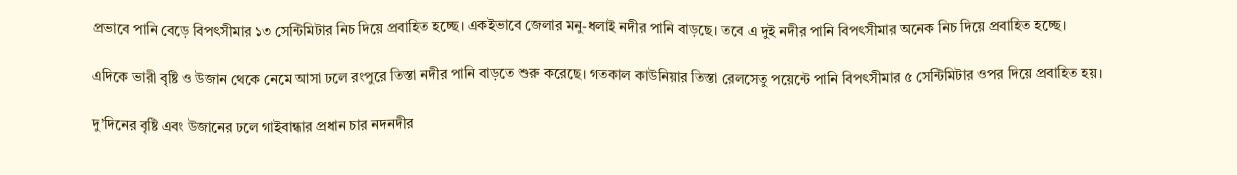প্রভাবে পানি বেড়ে বিপৎসীমার ১৩ সেন্টিমিটার নিচ দিয়ে প্রবাহিত হচ্ছে। একইভাবে জেলার মনু-ধলাই নদীর পানি বাড়ছে। তবে এ দুই নদীর পানি বিপৎসীমার অনেক নিচ দিয়ে প্রবাহিত হচ্ছে।

এদিকে ভারী বৃষ্টি ও উজান থেকে নেমে আসা ঢলে রংপুরে তিস্তা নদীর পানি বাড়তে শুরু করেছে। গতকাল কাউনিয়ার তিস্তা রেলসেতু পয়েন্টে পানি বিপৎসীমার ৫ সেন্টিমিটার ওপর দিয়ে প্রবাহিত হয়।

দু’দিনের বৃষ্টি এবং উজানের ঢলে গাইবান্ধার প্রধান চার নদনদীর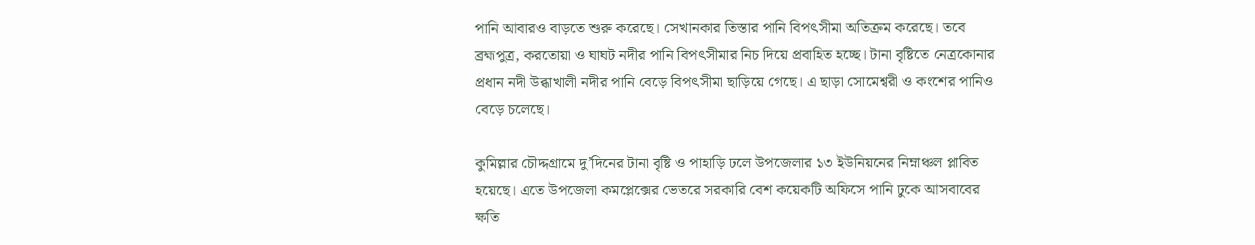পানি আবারও বাড়তে শুরু করেছে। সেখানকার তিস্তার পানি বিপৎসীমা অতিক্রম করেছে। তবে ব্রহ্মপুত্র, করতোয়া ও ঘাঘট নদীর পানি বিপৎসীমার নিচ দিয়ে প্রবাহিত হচ্ছে। টানা বৃষ্টিতে নেত্রকোনার প্রধান নদী উব্ধাখালী নদীর পানি বেড়ে বিপৎসীমা ছাড়িয়ে গেছে। এ ছাড়া সোমেশ্বরী ও কংশের পানিও বেড়ে চলেছে।

কুমিল্লার চৌদ্দগ্রামে দু’দিনের টানা বৃষ্টি ও পাহাড়ি ঢলে উপজেলার ১৩ ইউনিয়নের নিম্নাঞ্চল প্লাবিত হয়েছে। এতে উপজেলা কমপ্লেক্সের ভেতরে সরকারি বেশ কয়েকটি অফিসে পানি ঢুকে আসবাবের ক্ষতি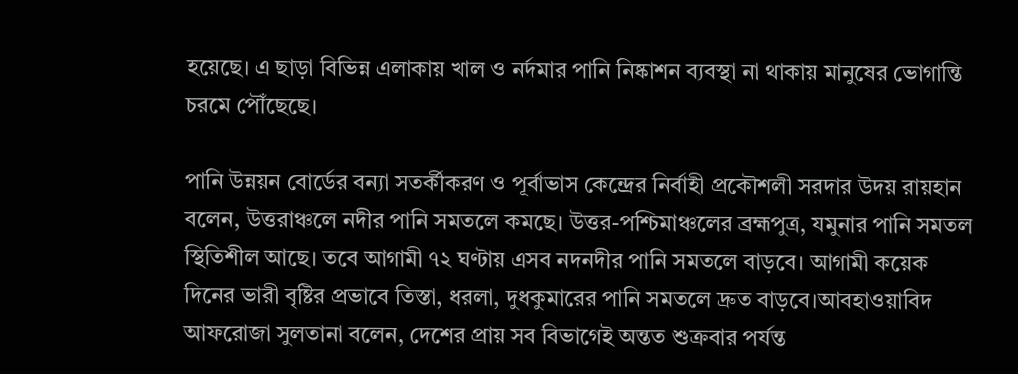হয়েছে। এ ছাড়া বিভিন্ন এলাকায় খাল ও নর্দমার পানি নিষ্কাশন ব্যবস্থা না থাকায় মানুষের ভোগান্তি চরমে পৌঁছেছে।

পানি উন্নয়ন বোর্ডের বন্যা সতর্কীকরণ ও পূর্বাভাস কেন্দ্রের নির্বাহী প্রকৌশলী সরদার উদয় রায়হান বলেন, উত্তরাঞ্চলে নদীর পানি সমতলে কমছে। উত্তর-পশ্চিমাঞ্চলের ব্রহ্মপুত্র, যমুনার পানি সমতল স্থিতিশীল আছে। তবে আগামী ৭২ ঘণ্টায় এসব নদনদীর পানি সমতলে বাড়বে। আগামী কয়েক দিনের ভারী বৃষ্টির প্রভাবে তিস্তা, ধরলা, দুধকুমারের পানি সমতলে দ্রুত বাড়বে।আবহাওয়াবিদ আফরোজা সুলতানা বলেন, দেশের প্রায় সব বিভাগেই অন্তত শুক্রবার পর্যন্ত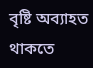বৃষ্টি অব্যাহত থাকতে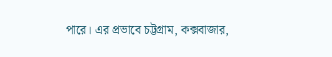পারে। এর প্রভাবে চট্টগ্রাম, কক্সবাজার,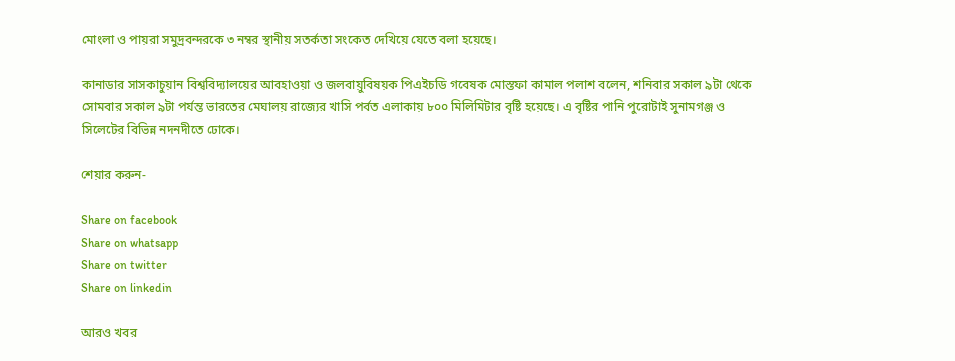মোংলা ও পায়রা সমুদ্রবন্দরকে ৩ নম্বর স্থানীয় সতর্কতা সংকেত দেখিয়ে যেতে বলা হয়েছে।

কানাডার সাসকাচুয়ান বিশ্ববিদ্যালয়ের আবহাওয়া ও জলবায়ুবিষয়ক পিএইচডি গবেষক মোস্তফা কামাল পলাশ‌ বলেন, শনিবার সকাল ৯টা থেকে সোমবার সকাল ৯টা পর্যন্ত ভারতের মেঘালয় রাজ্যের খাসি পর্বত এলাকায় ৮০০ মিলিমিটার বৃষ্টি হয়েছে। এ বৃষ্টির পানি পুরোটাই সুনামগঞ্জ ও সিলেটের বিভিন্ন নদনদীতে ঢোকে।

শেয়ার করুন-

Share on facebook
Share on whatsapp
Share on twitter
Share on linkedin

আরও খবর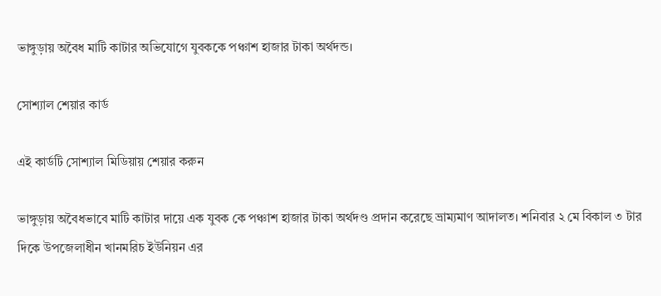ভাঙ্গুড়ায় অবৈধ মাটি কাটার অভিযোগে যুবককে পঞ্চাশ হাজার টাকা অর্থদন্ড।

সোশ্যাল শেয়ার কার্ড

এই কার্ডটি সোশ্যাল মিডিয়ায় শেয়ার করুন

ভাঙ্গুড়ায় অবৈধভাবে মাটি কাটার দায়ে এক যুবক কে পঞ্চাশ হাজার টাকা অর্থদণ্ড প্রদান করেছে ভ্রাম্যমাণ আদালত। শনিবার ২ মে বিকাল ৩ টার দিকে উপজেলাধীন খানমরিচ ইউনিয়ন এর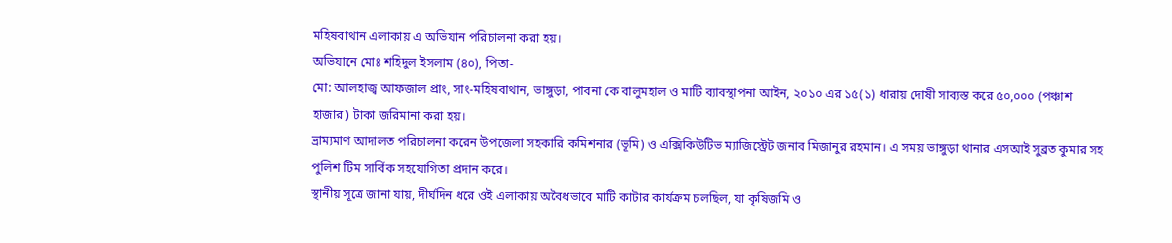মহিষবাথান এলাকায় এ অভিযান পরিচালনা করা হয়।
অভিযানে মোঃ শহিদুল ইসলাম (৪০), পিতা-
মো: আলহাজ্ব আফজাল প্রাং, সাং-মহিষবাথান, ভাঙ্গুড়া, পাবনা কে বালুমহাল ও মাটি ব্যাবস্থাপনা আইন, ২০১০ এর ১৫(১) ধারায় দোষী সাব্যস্ত করে ৫০,০০০ (পঞ্চাশ হাজার) টাকা জরিমানা করা হয়।
ভ্রাম্যমাণ আদালত পরিচালনা করেন উপজেলা সহকারি কমিশনার (ভূমি) ও এক্সিকিউটিভ ম্যাজিস্ট্রেট জনাব মিজানুর রহমান। এ সময় ভাঙ্গুড়া থানার এসআই সুব্রত কুমার সহ পুলিশ টিম সার্বিক সহযোগিতা প্রদান করে।
স্থানীয় সূত্রে জানা যায়, দীর্ঘদিন ধরে ওই এলাকায় অবৈধভাবে মাটি কাটার কার্যক্রম চলছিল, যা কৃষিজমি ও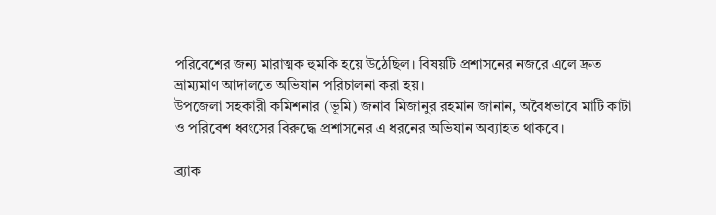পরিবেশের জন্য মারাত্মক হুমকি হয়ে উঠেছিল। বিষয়টি প্রশাসনের নজরে এলে দ্রুত ভ্রাম্যমাণ আদালতে অভিযান পরিচালনা করা হয়।
উপজেলা সহকারী কমিশনার (ভূমি) জনাব মিজানুর রহমান জানান, অবৈধভাবে মাটি কাটা ও পরিবেশ ধ্বংসের বিরুদ্ধে প্রশাসনের এ ধরনের অভিযান অব্যাহত থাকবে।

ব্র্যাক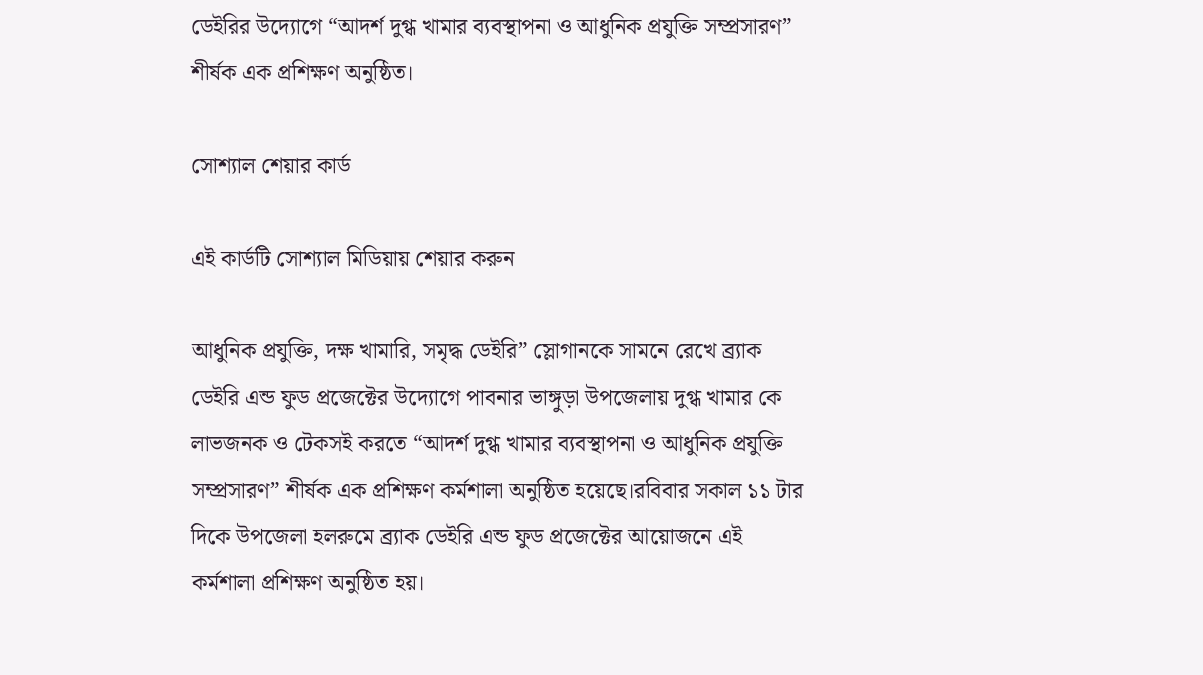ডেইরির উদ্যোগে “আদর্শ দুগ্ধ খামার ব্যবস্থাপনা ও আধুনিক প্রযুক্তি সম্প্রসারণ” শীর্ষক এক প্রশিক্ষণ অনুষ্ঠিত।

সোশ্যাল শেয়ার কার্ড

এই কার্ডটি সোশ্যাল মিডিয়ায় শেয়ার করুন

আধুনিক প্রযুক্তি, দক্ষ খামারি, সমৃদ্ধ ডেইরি” স্লোগানকে সামনে রেখে ব্র্যাক ডেইরি এন্ড ফুড প্রজেক্টের উদ্যোগে পাবনার ভাঙ্গুড়া উপজেলায় দুগ্ধ খামার কে লাভজনক ও টেকসই করতে “আদর্শ দুগ্ধ খামার ব্যবস্থাপনা ও আধুনিক প্রযুক্তি সম্প্রসারণ” শীর্ষক এক প্রশিক্ষণ কর্মশালা অনুষ্ঠিত হয়েছে।রবিবার সকাল ১১ টার দিকে উপজেলা হলরুমে ব্র্যাক ডেইরি এন্ড ফুড প্রজেক্টের আয়োজনে এই কর্মশালা প্রশিক্ষণ অনুষ্ঠিত হয়।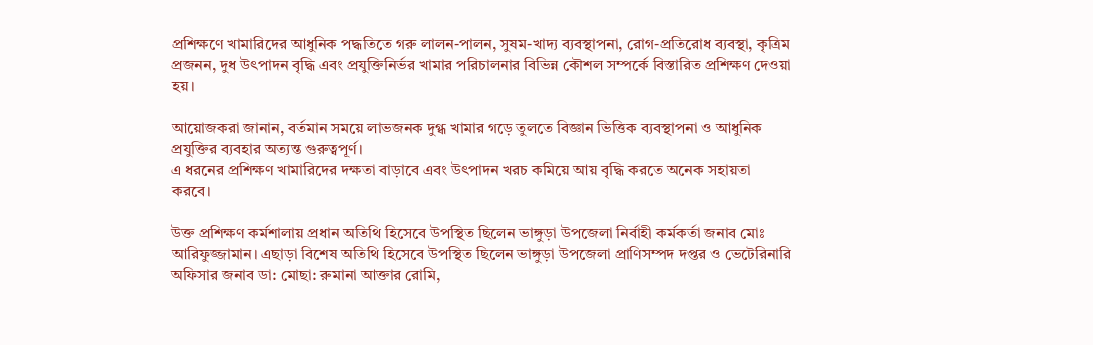প্রশিক্ষণে খামারিদের আধুনিক পদ্ধতিতে গরু লালন-পালন, সুষম-খাদ্য ব্যবস্থাপনা, রোগ-প্রতিরোধ ব্যবস্থা, কৃত্রিম প্রজনন, দুধ উৎপাদন বৃদ্ধি এবং প্রযুক্তিনির্ভর খামার পরিচালনার বিভিন্ন কৌশল সম্পর্কে বিস্তারিত প্রশিক্ষণ দেওয়া হয়।

আয়োজকরা জানান, বর্তমান সময়ে লাভজনক দুগ্ধ খামার গড়ে তুলতে বিজ্ঞান ভিত্তিক ব্যবস্থাপনা ও আধুনিক প্রযুক্তির ব্যবহার অত্যন্ত গুরুত্বপূর্ণ।
এ ধরনের প্রশিক্ষণ খামারিদের দক্ষতা বাড়াবে এবং উৎপাদন খরচ কমিয়ে আয় বৃদ্ধি করতে অনেক সহায়তা করবে।

উক্ত প্রশিক্ষণ কর্মশালায় প্রধান অতিথি হিসেবে উপস্থিত ছিলেন ভাঙ্গুড়া উপজেলা নির্বাহী কর্মকর্তা জনাব মোঃ আরিফুজ্জামান। এছাড়া বিশেষ অতিথি হিসেবে উপস্থিত ছিলেন ভাঙ্গুড়া উপজেলা প্রাণিসম্পদ দপ্তর ও ভেটেরিনারি অফিসার জনাব ডা: মোছা: রুমানা আক্তার রোমি,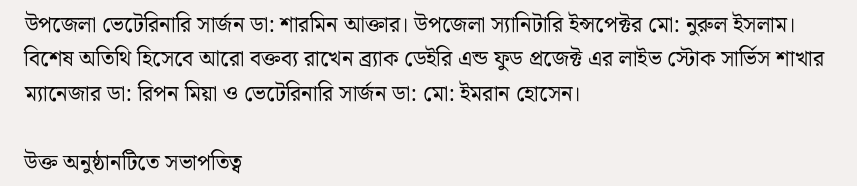উপজেলা ভেটেরিনারি সার্জন ডা: শারমিন আক্তার। উপজেলা স্যানিটারি ইন্সপেক্টর মো: নুরুল ইসলাম।
বিশেষ অতিথি হিসেবে আরো বক্তব্য রাখেন ব্র্যাক ডেইরি এন্ড ফুড প্রজেক্ট এর লাইভ স্টোক সার্ভিস শাখার ম্যানেজার ডা: রিপন মিয়া ও ভেটেরিনারি সার্জন ডা: মো: ইমরান হোসেন।

উক্ত অনুষ্ঠানটিতে সভাপতিত্ব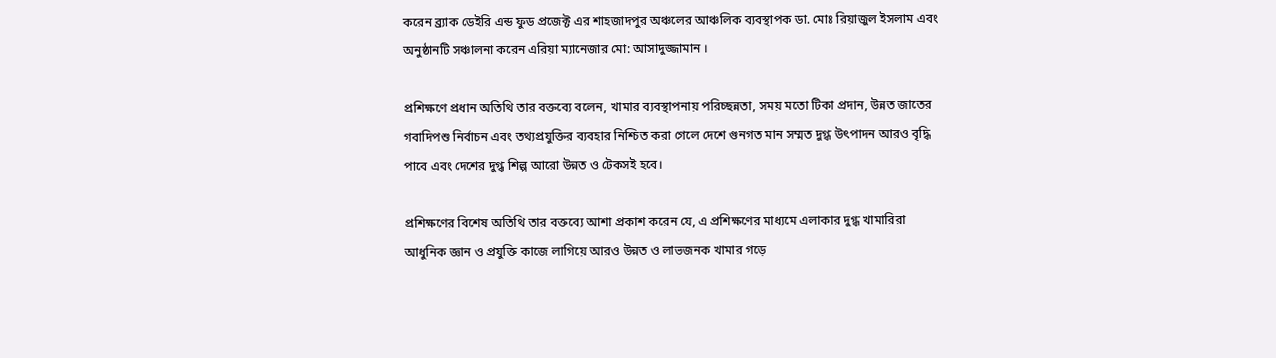করেন ব্র্যাক ডেইরি এন্ড ফুড প্রজেক্ট এর শাহজাদপুর অঞ্চলের আঞ্চলিক ব্যবস্থাপক ডা. মোঃ রিয়াজুল ইসলাম এবং অনুষ্ঠানটি সঞ্চালনা করেন এরিয়া ম্যানেজার মো: আসাদুজ্জামান ।

প্রশিক্ষণে প্রধান অতিথি তার বক্তব্যে বলেন, খামার ব্যবস্থাপনায় পরিচ্ছন্নতা, সময় মতো টিকা প্রদান, উন্নত জাতের গবাদিপশু নির্বাচন এবং তথ্যপ্রযুক্তির ব্যবহার নিশ্চিত করা গেলে দেশে গুনগত মান সম্মত দুগ্ধ উৎপাদন আরও বৃদ্ধি পাবে এবং দেশের দুগ্ধ শিল্প আরো উন্নত ও টেকসই হবে।

প্রশিক্ষণের বিশেষ অতিথি তার বক্তব্যে আশা প্রকাশ করেন যে, এ প্রশিক্ষণের মাধ্যমে এলাকার দুগ্ধ খামারিরা আধুনিক জ্ঞান ও প্রযুক্তি কাজে লাগিয়ে আরও উন্নত ও লাভজনক খামার গড়ে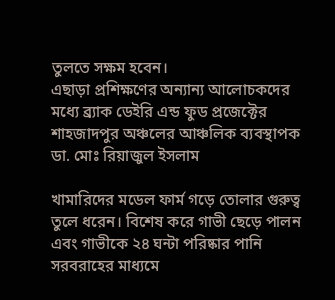তুলতে সক্ষম হবেন।
এছাড়া প্রশিক্ষণের অন্যান্য আলোচকদের মধ্যে ব্র্যাক ডেইরি এন্ড ফুড প্রজেক্টের শাহজাদপুর অঞ্চলের আঞ্চলিক ব্যবস্থাপক ডা. মোঃ রিয়াজুল ইসলাম

খামারিদের মডেল ফার্ম গড়ে তোলার গুরুত্ব তুলে ধরেন। বিশেষ করে গাভী ছেড়ে পালন এবং গাভীকে ২৪ ঘন্টা পরিষ্কার পানি সরবরাহের মাধ্যমে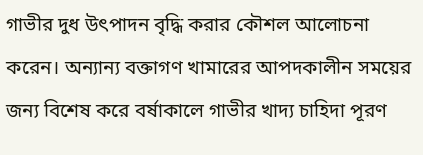গাভীর দুধ উৎপাদন বৃদ্ধি করার কৌশল আলোচনা করেন। অন্যান্য বক্তাগণ খামারের আপদকালীন সময়ের জন্য বিশেষ করে বর্ষাকালে গাভীর খাদ্য চাহিদা পূরণ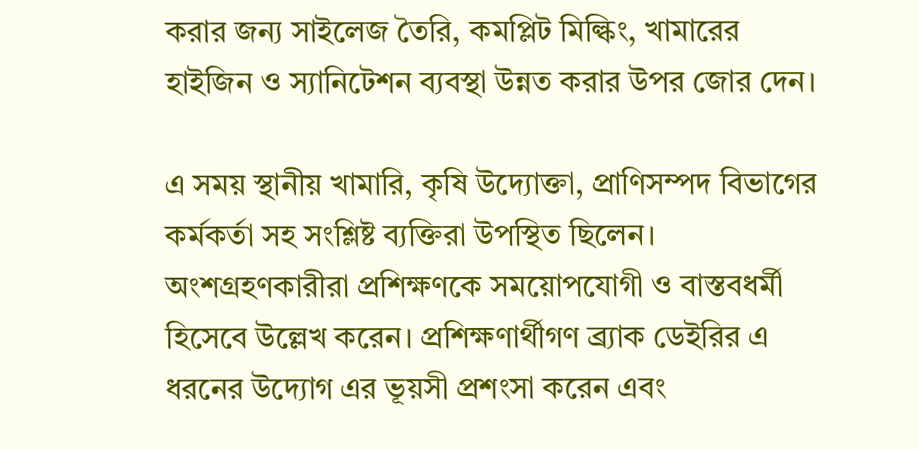করার জন্য সাইলেজ তৈরি, কমপ্লিট মিল্কিং, খামারের হাইজিন ও স্যানিটেশন ব্যবস্থা উন্নত করার উপর জোর দেন।

এ সময় স্থানীয় খামারি, কৃষি উদ্যোক্তা, প্রাণিসম্পদ বিভাগের কর্মকর্তা সহ সংশ্লিষ্ট ব্যক্তিরা উপস্থিত ছিলেন। অংশগ্রহণকারীরা প্রশিক্ষণকে সময়োপযোগী ও বাস্তবধর্মী হিসেবে উল্লেখ করেন। প্রশিক্ষণার্থীগণ ব্র্যাক ডেইরির এ ধরনের উদ্যোগ এর ভূয়সী প্রশংসা করেন এবং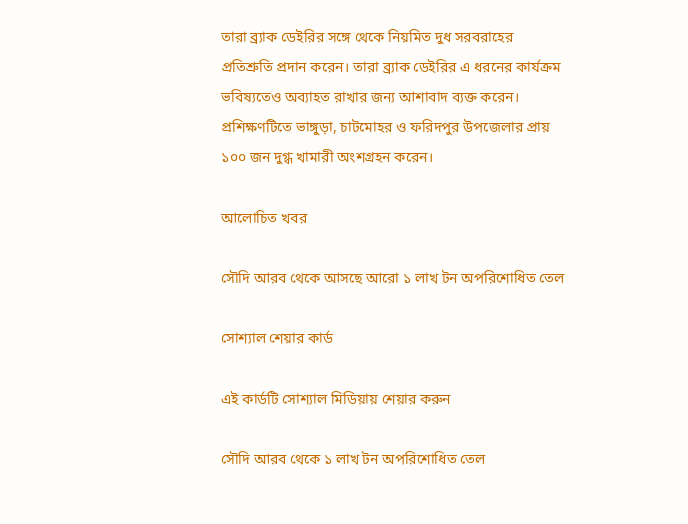তারা ব্র্যাক ডেইরির সঙ্গে থেকে নিয়মিত দুধ সরবরাহের প্রতিশ্রুতি প্রদান করেন। তারা ব্র্যাক ডেইরির এ ধরনের কার্যক্রম ভবিষ্যতেও অব্যাহত রাখার জন্য আশাবাদ ব্যক্ত করেন। প্রশিক্ষণটিতে ভাঙ্গুড়া, চাটমোহর ও ফরিদপুর উপজেলার প্রায় ১০০ জন দুগ্ধ খামারী অংশগ্রহন করেন।

আলোচিত খবর

সৌদি আরব থেকে আসছে আরো ১ লাখ টন অপরিশোধিত তেল

সোশ্যাল শেয়ার কার্ড

এই কার্ডটি সোশ্যাল মিডিয়ায় শেয়ার করুন

সৌদি আরব থেকে ১ লাখ টন অপরিশোধিত তেল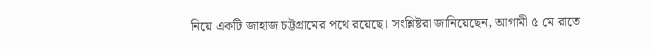নিয়ে একটি জাহাজ চট্টগ্রামের পথে রয়েছে। সংশ্লিষ্টরা জানিয়েছেন, আগামী ৫ মে রাতে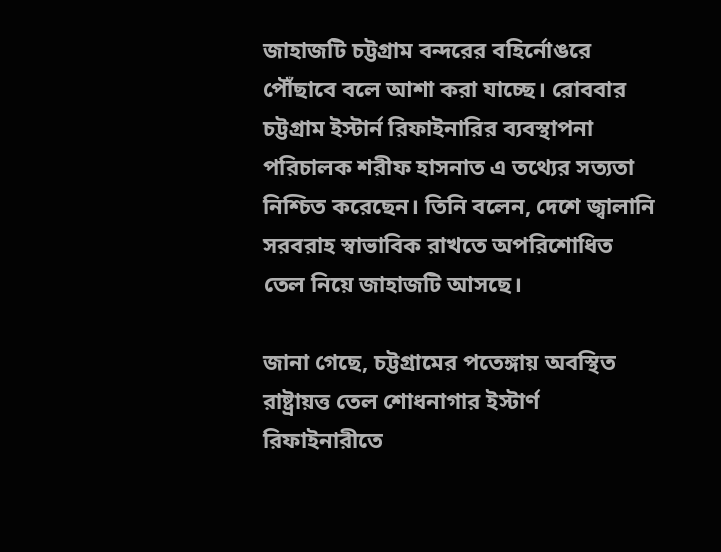জাহাজটি চট্টগ্রাম বন্দরের বহির্নোঙরে পৌঁছাবে বলে আশা করা যাচ্ছে। রোববার চট্টগ্রাম ইস্টার্ন রিফাইনারির ব্যবস্থাপনা পরিচালক শরীফ হাসনাত এ তথ্যের সত্যতা নিশ্চিত করেছেন। তিনি বলেন, দেশে জ্বালানি সরবরাহ স্বাভাবিক রাখতে অপরিশোধিত তেল নিয়ে জাহাজটি আসছে।

জানা গেছে, চট্টগ্রামের পতেঙ্গায় অবস্থিত রাষ্ট্রায়ত্ত তেল শোধনাগার ইস্টার্ণ রিফাইনারীতে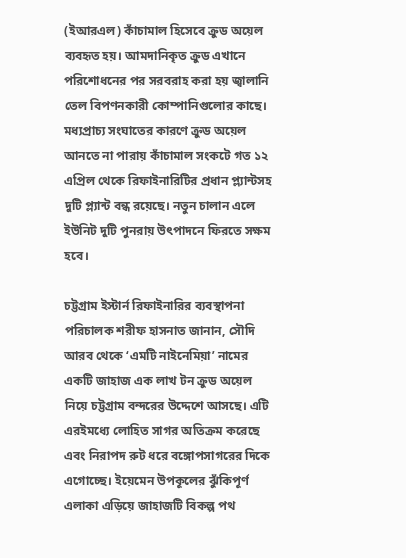(ইআরএল) কাঁচামাল হিসেবে ক্রুড অয়েল ব্যবহৃত হয়। আমদানিকৃত ক্রুড এখানে পরিশোধনের পর সরবরাহ করা হয় জ্বালানি তেল বিপণনকারী কোম্পানিগুলোর কাছে। মধ্যপ্রাচ্য সংঘাতের কারণে ক্রুড অয়েল আনতে না পারায় কাঁচামাল সংকটে গত ১২ এপ্রিল থেকে রিফাইনারিটির প্রধান প্ল্যান্টসহ দুটি প্ল্যান্ট বন্ধ রয়েছে। নতুন চালান এলে ইউনিট দুটি পুনরায় উৎপাদনে ফিরতে সক্ষম হবে।

চট্টগ্রাম ইস্টার্ন রিফাইনারির ব্যবস্থাপনা পরিচালক শরীফ হাসনাত জানান, সৌদি আরব থেকে ‘এমটি নাইনেমিয়া’ নামের একটি জাহাজ এক লাখ টন ক্রুড অয়েল নিয়ে চট্টগ্রাম বন্দরের উদ্দেশে আসছে। এটি এরইমধ্যে লোহিত সাগর অতিক্রম করেছে এবং নিরাপদ রুট ধরে বঙ্গোপসাগরের দিকে এগোচ্ছে। ইয়েমেন উপকূলের ঝুঁকিপূর্ণ এলাকা এড়িয়ে জাহাজটি বিকল্প পথ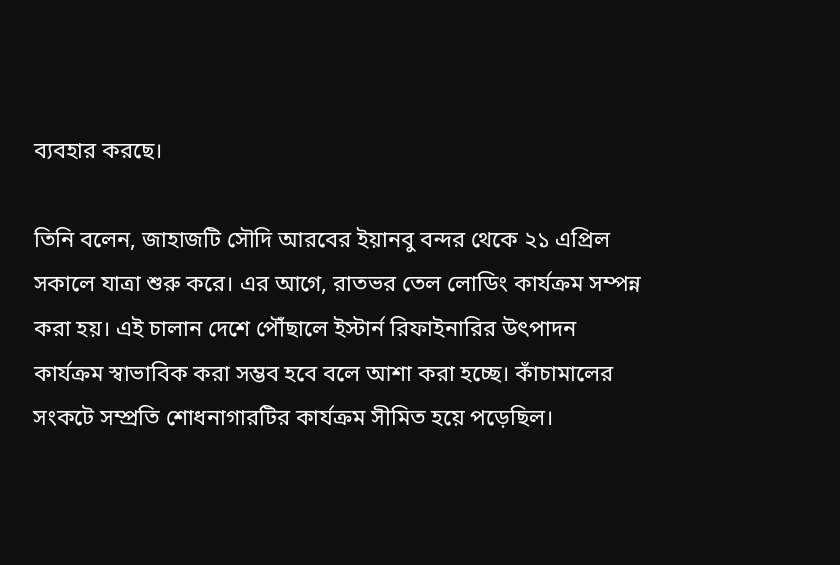ব্যবহার করছে।

তিনি বলেন, জাহাজটি সৌদি আরবের ইয়ানবু বন্দর থেকে ২১ এপ্রিল সকালে যাত্রা শুরু করে। এর আগে, রাতভর তেল লোডিং কার্যক্রম সম্পন্ন করা হয়। এই চালান দেশে পৌঁছালে ইস্টার্ন রিফাইনারির উৎপাদন কার্যক্রম স্বাভাবিক করা সম্ভব হবে বলে আশা করা হচ্ছে। কাঁচামালের সংকটে সম্প্রতি শোধনাগারটির কার্যক্রম সীমিত হয়ে পড়েছিল।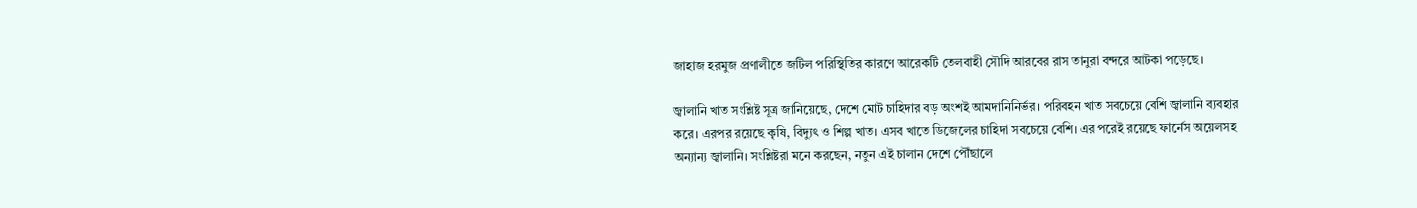জাহাজ হরমুজ প্রণালীতে জটিল পরিস্থিতির কারণে আরেকটি তেলবাহী সৌদি আরবের রাস তানুরা বন্দরে আটকা পড়েছে।

জ্বালানি খাত সংশ্লিষ্ট সূত্র জানিয়েছে, দেশে মোট চাহিদার বড় অংশই আমদানিনির্ভর। পরিবহন খাত সবচেয়ে বেশি জ্বালানি ব্যবহার করে। এরপর রয়েছে কৃষি, বিদ্যুৎ ও শিল্প খাত। এসব খাতে ডিজেলের চাহিদা সবচেয়ে বেশি। এর পরেই রয়েছে ফার্নেস অয়েলসহ অন্যান্য জ্বালানি। সংশ্লিষ্টরা মনে করছেন, নতুন এই চালান দেশে পৌঁছালে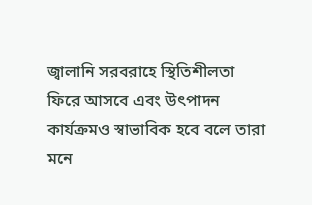জ্বালানি সরবরাহে স্থিতিশীলতা ফিরে আসবে এবং উৎপাদন কার্যক্রমও স্বাভাবিক হবে বলে তারা মনে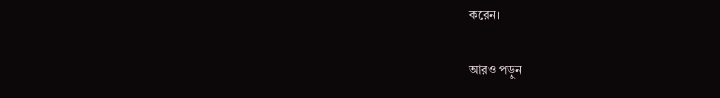করেন।

আরও পড়ুন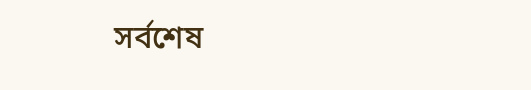সর্বশেষ